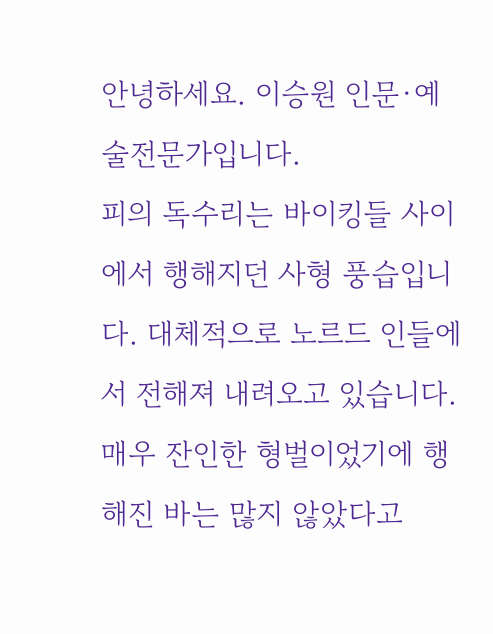안녕하세요. 이승원 인문·예술전문가입니다.
피의 독수리는 바이킹들 사이에서 행해지던 사형 풍습입니다. 대체적으로 노르드 인들에서 전해져 내려오고 있습니다. 매우 잔인한 형벌이었기에 행해진 바는 많지 않았다고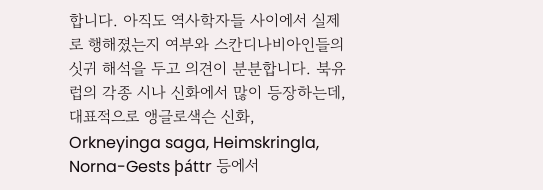합니다. 아직도 역사학자들 사이에서 실제로 행해졌는지 여부와 스칸디나비아인들의 싯귀 해석을 두고 의견이 분분합니다. 북유럽의 각종 시나 신화에서 많이 등장하는데, 대표적으로 앵글로색슨 신화, Orkneyinga saga, Heimskringla, Norna-Gests þáttr 등에서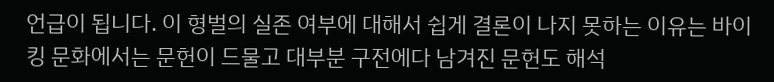언급이 됩니다. 이 형벌의 실존 여부에 대해서 쉽게 결론이 나지 못하는 이유는 바이킹 문화에서는 문헌이 드물고 대부분 구전에다 남겨진 문헌도 해석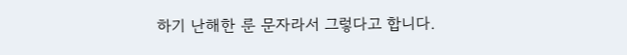하기 난해한 룬 문자라서 그렇다고 합니다.